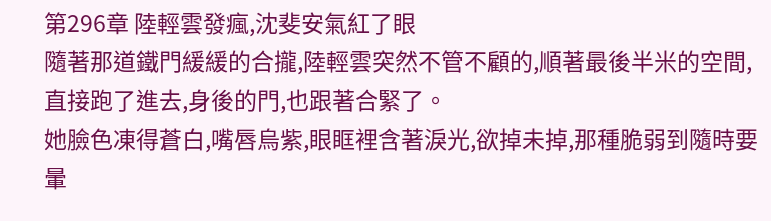第296章 陸輕雲發瘋,沈斐安氣紅了眼
隨著那道鐵門緩緩的合攏,陸輕雲突然不管不顧的,順著最後半米的空間,直接跑了進去,身後的門,也跟著合緊了。
她臉色凍得蒼白,嘴唇烏紫,眼眶裡含著淚光,欲掉未掉,那種脆弱到隨時要暈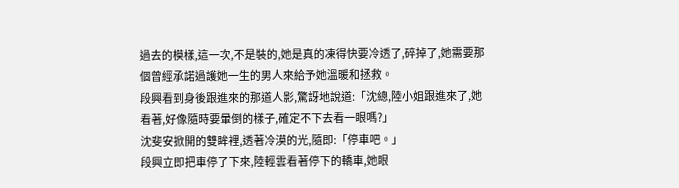過去的模樣,這一次,不是裝的,她是真的凍得快要冷透了,碎掉了,她需要那個曾經承諾過護她一生的男人來給予她溫暖和拯救。
段興看到身後跟進來的那道人影,驚訝地說道:「沈總,陸小姐跟進來了,她看著,好像隨時要暈倒的樣子,確定不下去看一眼嗎?」
沈斐安掀開的雙眸裡,透著冷漠的光,隨即:「停車吧。」
段興立即把車停了下來,陸輕雲看著停下的轎車,她眼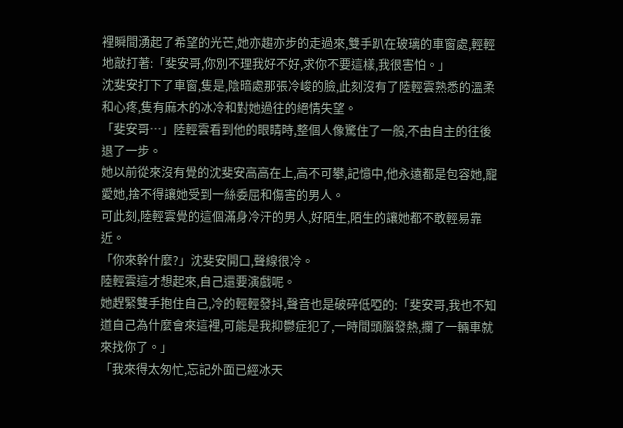裡瞬間湧起了希望的光芒,她亦趨亦步的走過來,雙手趴在玻璃的車窗處,輕輕地敲打著:「斐安哥,你別不理我好不好,求你不要這樣,我很害怕。」
沈斐安打下了車窗,隻是,陰暗處那張冷峻的臉,此刻沒有了陸輕雲熟悉的溫柔和心疼,隻有麻木的冰冷和對她過往的絕情失望。
「斐安哥…」陸輕雲看到他的眼睛時,整個人像驚住了一般,不由自主的往後退了一步。
她以前從來沒有覺的沈斐安高高在上,高不可攀,記憶中,他永遠都是包容她,寵愛她,捨不得讓她受到一絲委屈和傷害的男人。
可此刻,陸輕雲覺的這個滿身冷汗的男人,好陌生,陌生的讓她都不敢輕易靠近。
「你來幹什麼?」沈斐安開口,聲線很冷。
陸輕雲這才想起來,自己還要演戲呢。
她趕緊雙手抱住自己,冷的輕輕發抖,聲音也是破碎低啞的:「斐安哥,我也不知道自己為什麼會來這裡,可能是我抑鬱症犯了,一時間頭腦發熱,攔了一輛車就來找你了。」
「我來得太匆忙,忘記外面已經冰天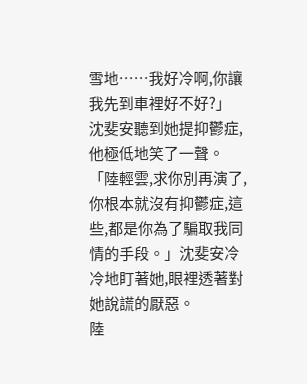雪地……我好冷啊,你讓我先到車裡好不好?」
沈斐安聽到她提抑鬱症,他極低地笑了一聲。
「陸輕雲,求你別再演了,你根本就沒有抑鬱症,這些,都是你為了騙取我同情的手段。」沈斐安冷冷地盯著她,眼裡透著對她說謊的厭惡。
陸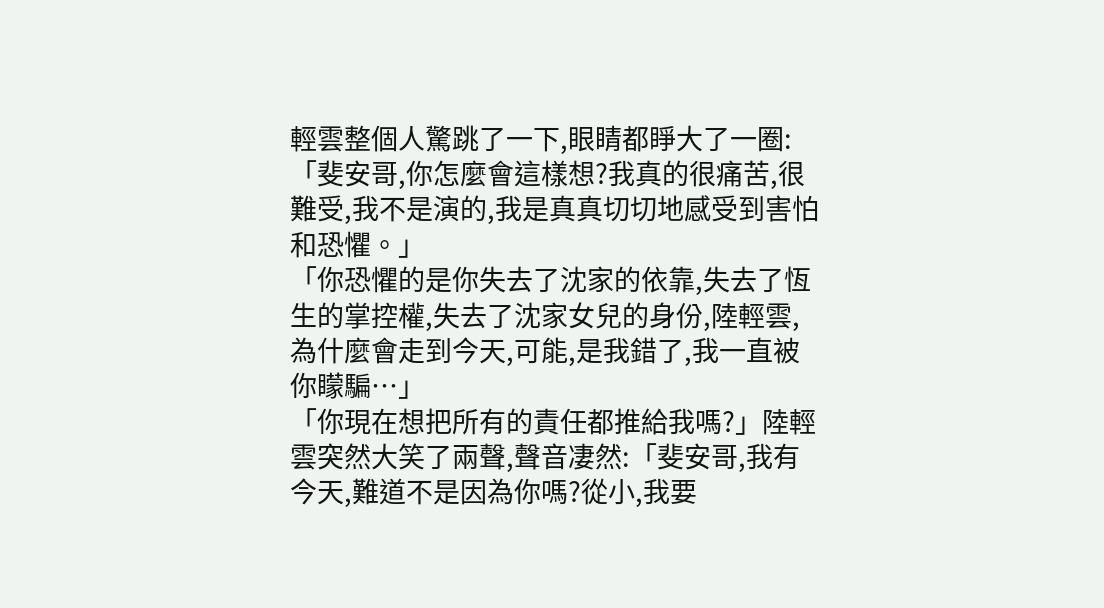輕雲整個人驚跳了一下,眼睛都睜大了一圈:「斐安哥,你怎麼會這樣想?我真的很痛苦,很難受,我不是演的,我是真真切切地感受到害怕和恐懼。」
「你恐懼的是你失去了沈家的依靠,失去了恆生的掌控權,失去了沈家女兒的身份,陸輕雲,為什麼會走到今天,可能,是我錯了,我一直被你矇騙…」
「你現在想把所有的責任都推給我嗎?」陸輕雲突然大笑了兩聲,聲音凄然:「斐安哥,我有今天,難道不是因為你嗎?從小,我要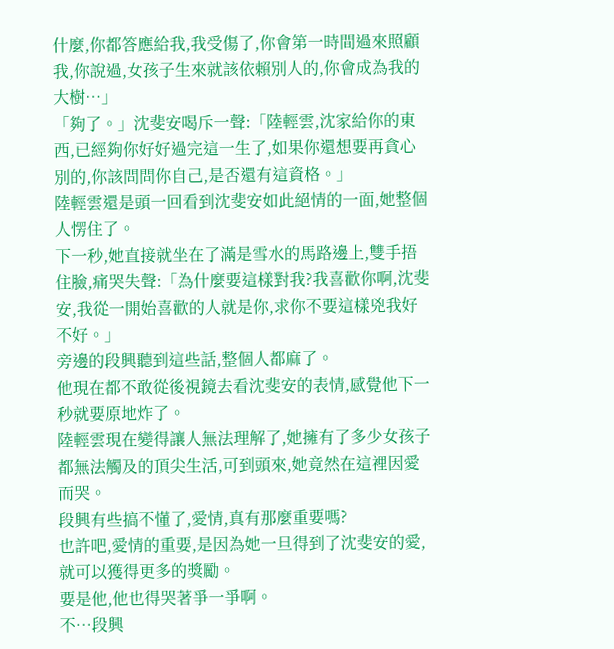什麼,你都答應給我,我受傷了,你會第一時間過來照顧我,你說過,女孩子生來就該依賴別人的,你會成為我的大樹…」
「夠了。」沈斐安喝斥一聲:「陸輕雲,沈家給你的東西,已經夠你好好過完這一生了,如果你還想要再貪心別的,你該問問你自己,是否還有這資格。」
陸輕雲還是頭一回看到沈斐安如此絕情的一面,她整個人愣住了。
下一秒,她直接就坐在了滿是雪水的馬路邊上,雙手捂住臉,痛哭失聲:「為什麼要這樣對我?我喜歡你啊,沈斐安,我從一開始喜歡的人就是你,求你不要這樣兇我好不好。」
旁邊的段興聽到這些話,整個人都麻了。
他現在都不敢從後視鏡去看沈斐安的表情,感覺他下一秒就要原地炸了。
陸輕雲現在變得讓人無法理解了,她擁有了多少女孩子都無法觸及的頂尖生活,可到頭來,她竟然在這裡因愛而哭。
段興有些搞不懂了,愛情,真有那麼重要嗎?
也許吧,愛情的重要,是因為她一旦得到了沈斐安的愛,就可以獲得更多的獎勵。
要是他,他也得哭著爭一爭啊。
不…段興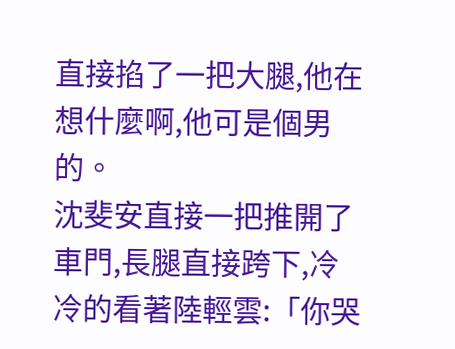直接掐了一把大腿,他在想什麼啊,他可是個男的。
沈斐安直接一把推開了車門,長腿直接跨下,冷冷的看著陸輕雲:「你哭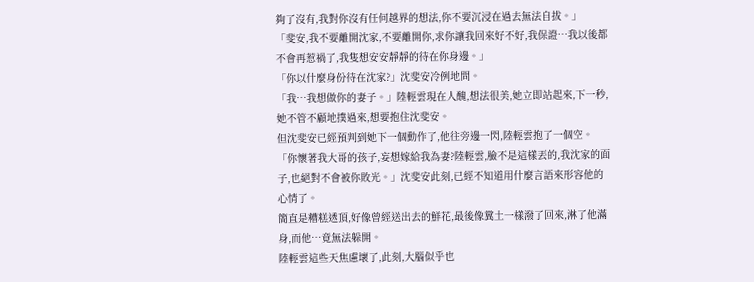夠了沒有,我對你沒有任何越界的想法,你不要沉浸在過去無法自拔。」
「斐安,我不要離開沈家,不要離開你,求你讓我回來好不好,我保證…我以後都不會再惹禍了,我隻想安安靜靜的待在你身邊。」
「你以什麼身份待在沈家?」沈斐安冷例地問。
「我…我想做你的妻子。」陸輕雲現在人醜,想法很美,她立即站起來,下一秒,她不管不顧地撲過來,想要抱住沈斐安。
但沈斐安已經預判到她下一個動作了,他往旁邊一閃,陸輕雲抱了一個空。
「你懷著我大哥的孩子,妄想嫁給我為妻?陸輕雲,臉不是這樣丟的,我沈家的面子,也絕對不會被你敗光。」沈斐安此刻,已經不知道用什麼言語來形容他的心情了。
簡直是糟糕透頂,好像曾經送出去的鮮花,最後像糞土一樣潑了回來,淋了他滿身,而他…竟無法躲開。
陸輕雲這些天焦慮壞了,此刻,大腦似乎也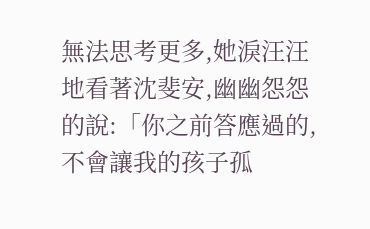無法思考更多,她淚汪汪地看著沈斐安,幽幽怨怨的說:「你之前答應過的,不會讓我的孩子孤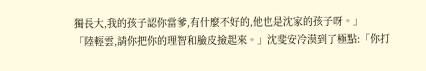獨長大,我的孩子認你當爹,有什麼不好的,他也是沈家的孩子呀。」
「陸輕雲,請你把你的理智和臉皮撿起來。」沈斐安冷漠到了極點:「你打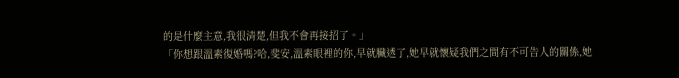的是什麼主意,我很清楚,但我不會再接招了。」
「你想跟溫素復婚嗎?哈,斐安,溫素眼裡的你,早就臟透了,她早就懷疑我們之間有不可告人的關係,她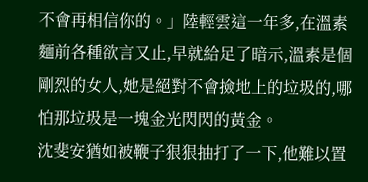不會再相信你的。」陸輕雲這一年多,在溫素麵前各種欲言又止,早就給足了暗示,溫素是個剛烈的女人,她是絕對不會撿地上的垃圾的,哪怕那垃圾是一塊金光閃閃的黃金。
沈斐安猶如被鞭子狠狠抽打了一下,他難以置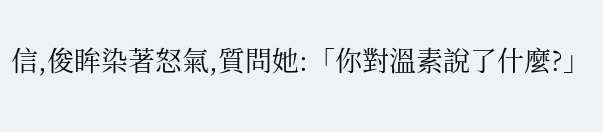信,俊眸染著怒氣,質問她:「你對溫素說了什麼?」